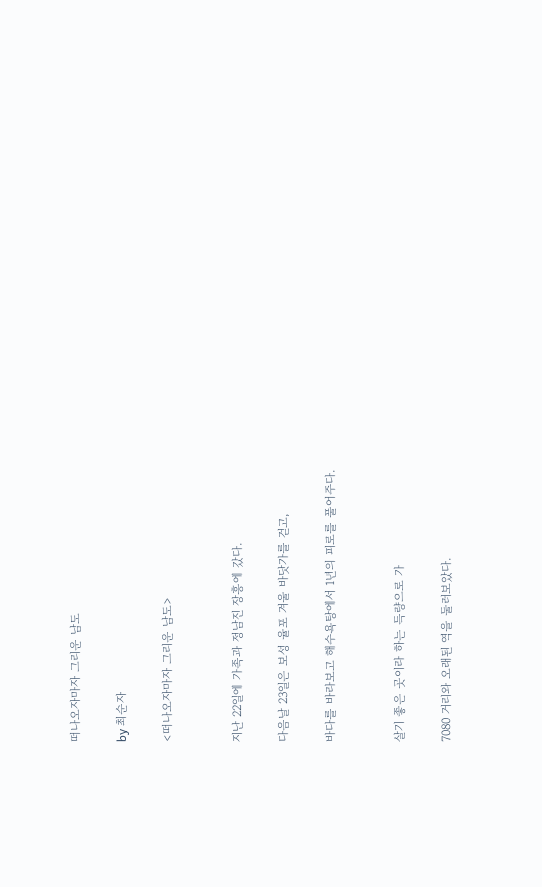떠나오자마자 그리운 남도

by 최순자

<떠나오자마자 그리운 남도>


지난 22일에 가족과 정남진 장흥에 갔다.

다음날 23일은 보성 율포 겨울 바닷가를 걷고,

바다를 바라보고 해수욕탕에서 1년의 피로를 풀어주다.


살기 좋은 곳이라 하는 득량으로 가

7080 거리와 오래된 역을 둘러보았다.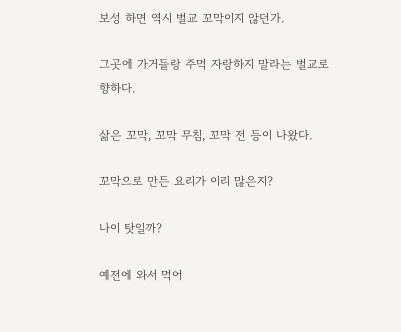보성 하면 역시 벌교 꼬막이지 않던가.

그곳에 가거들랑 주먹 자랑하지 말라는 벌교로 향하다.

삶은 꼬막, 꼬막 무침, 꼬막 전 등이 나왔다.

꼬막으로 만든 요리가 이리 많은지?

나이 탓일까?

예전에 와서 먹어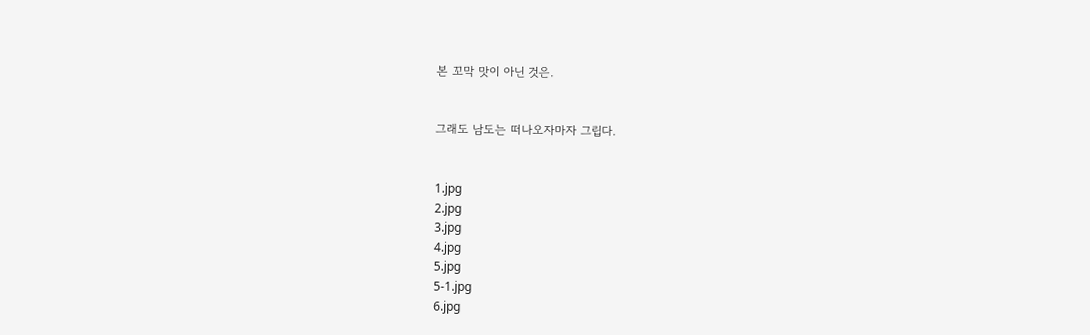본 꼬막 맛이 아닌 것은.


그래도 남도는 떠나오자마자 그립다.


1.jpg
2.jpg
3.jpg
4.jpg
5.jpg
5-1.jpg
6.jpg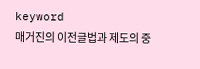keyword
매거진의 이전글법과 제도의 중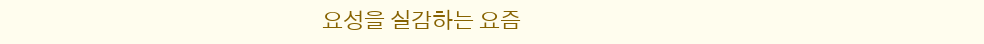요성을 실감하는 요즘